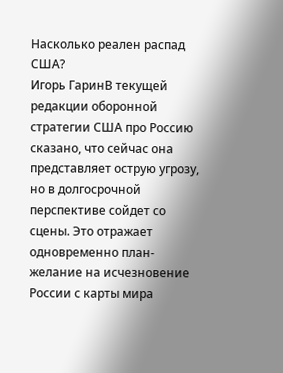Насколько реален распад США?
Игорь ГаринВ текущей редакции оборонной стратегии США про Россию сказано, что сейчас она представляет острую угрозу, но в долгосрочной перспективе сойдет со сцены. Это отражает одновременно план-желание на исчезновение России с карты мира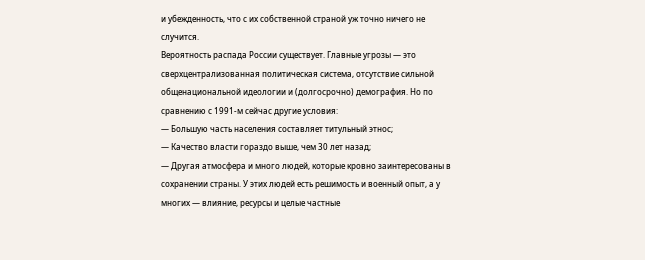и убежденность, что с их собственной страной уж точно ничего не случится.
Вероятность распада России существует. Главные угрозы — это сверхцентрализованная политическая система, отсутствие сильной общенациональной идеологии и (долгосрочно) демография. Но по сравнению с 1991-м сейчас другие условия:
— Большую часть населения составляет титульный этнос;
— Качество власти гораздо выше, чем 30 лет назад;
— Другая атмосфера и много людей, которые кровно заинтересованы в сохранении страны. У этих людей есть решимость и военный опыт, а у многих — влияние, ресурсы и целые частные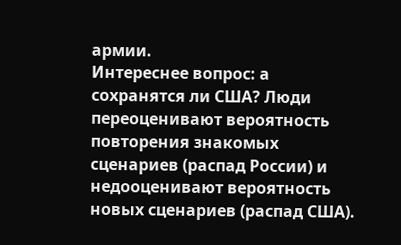армии.
Интереснее вопрос: а сохранятся ли США? Люди переоценивают вероятность повторения знакомых сценариев (распад России) и недооценивают вероятность новых сценариев (распад США).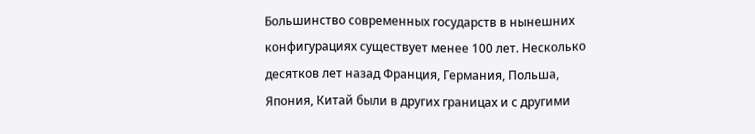Большинство современных государств в нынешних конфигурациях существует менее 100 лет. Несколько десятков лет назад Франция, Германия, Польша, Япония, Китай были в других границах и с другими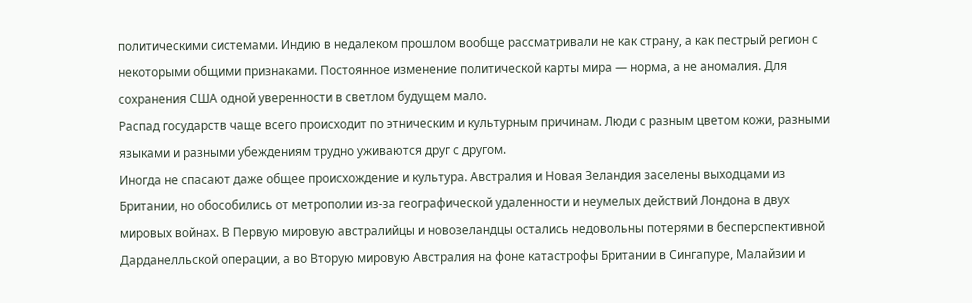политическими системами. Индию в недалеком прошлом вообще рассматривали не как страну, а как пестрый регион с некоторыми общими признаками. Постоянное изменение политической карты мира — норма, а не аномалия. Для сохранения США одной уверенности в светлом будущем мало.
Распад государств чаще всего происходит по этническим и культурным причинам. Люди с разным цветом кожи, разными языками и разными убеждениям трудно уживаются друг с другом.
Иногда не спасают даже общее происхождение и культура. Австралия и Новая Зеландия заселены выходцами из Британии, но обособились от метрополии из-за географической удаленности и неумелых действий Лондона в двух мировых войнах. В Первую мировую австралийцы и новозеландцы остались недовольны потерями в бесперспективной Дарданелльской операции, а во Вторую мировую Австралия на фоне катастрофы Британии в Сингапуре, Малайзии и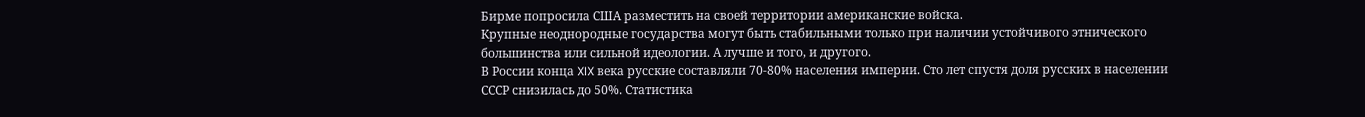Бирме попросила США разместить на своей территории американские войска.
Крупные неоднородные государства могут быть стабильными только при наличии устойчивого этнического большинства или сильной идеологии. А лучше и того, и другого.
В России конца XIX века русские составляли 70-80% населения империи. Сто лет спустя доля русских в населении СССР снизилась до 50%. Статистика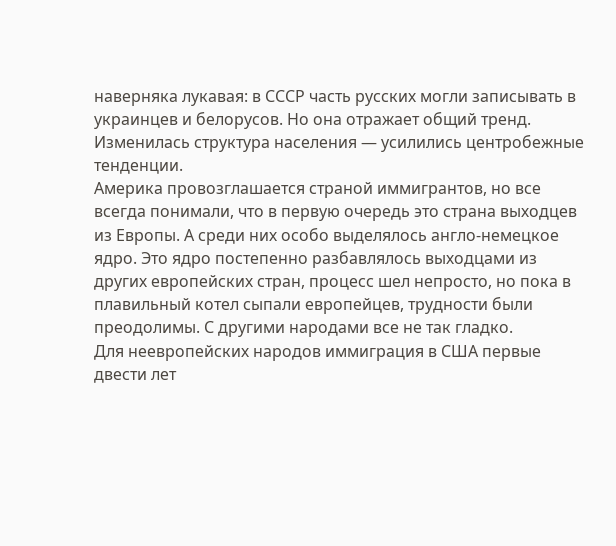наверняка лукавая: в СССР часть русских могли записывать в украинцев и белорусов. Но она отражает общий тренд. Изменилась структура населения — усилились центробежные тенденции.
Америка провозглашается страной иммигрантов, но все всегда понимали, что в первую очередь это страна выходцев из Европы. А среди них особо выделялось англо-немецкое ядро. Это ядро постепенно разбавлялось выходцами из других европейских стран, процесс шел непросто, но пока в плавильный котел сыпали европейцев, трудности были преодолимы. С другими народами все не так гладко.
Для неевропейских народов иммиграция в США первые двести лет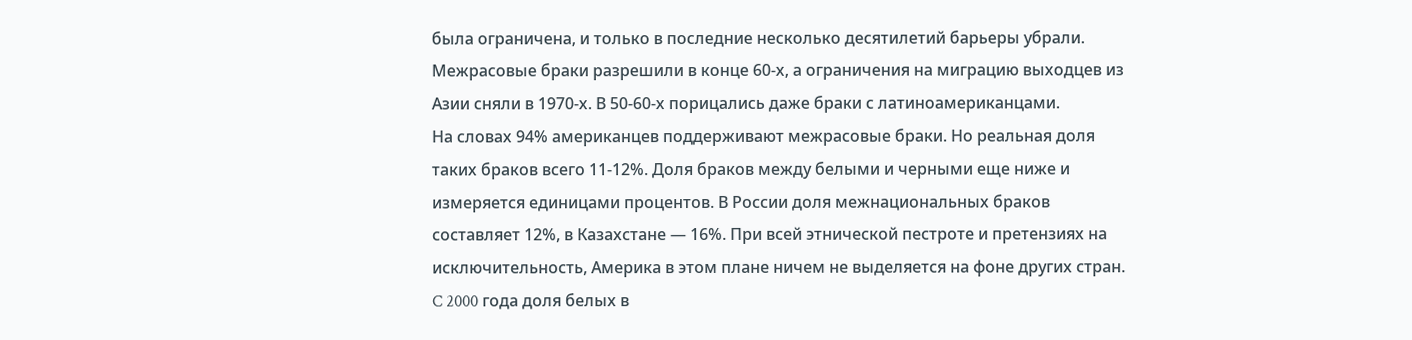была ограничена, и только в последние несколько десятилетий барьеры убрали. Межрасовые браки разрешили в конце 60-х, а ограничения на миграцию выходцев из Азии сняли в 1970-х. В 50-60-х порицались даже браки с латиноамериканцами.
На словах 94% американцев поддерживают межрасовые браки. Но реальная доля таких браков всего 11-12%. Доля браков между белыми и черными еще ниже и измеряется единицами процентов. В России доля межнациональных браков составляет 12%, в Казахстане — 16%. При всей этнической пестроте и претензиях на исключительность, Америка в этом плане ничем не выделяется на фоне других стран.
C 2000 года доля белых в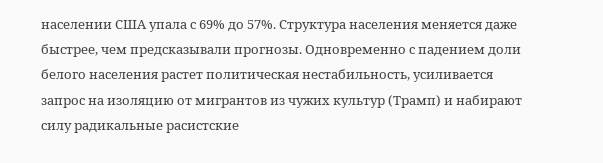населении США упала с 69% до 57%. Структура населения меняется даже быстрее, чем предсказывали прогнозы. Одновременно с падением доли белого населения растет политическая нестабильность, усиливается запрос на изоляцию от мигрантов из чужих культур (Трамп) и набирают силу радикальные расистские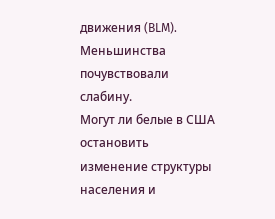движения (BLM). Меньшинства почувствовали слабину.
Могут ли белые в США остановить изменение структуры населения и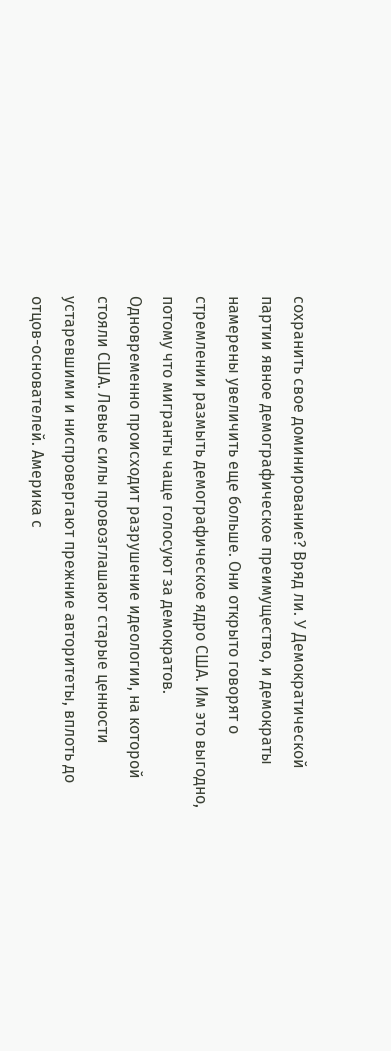сохранить свое доминирование? Вряд ли. У Демократической партии явное демографическое преимущество, и демократы намерены увеличить еще больше. Они открыто говорят о стремлении размыть демографическое ядро США. Им это выгодно, потому что мигранты чаще голосуют за демократов.
Одновременно происходит разрушение идеологии, на которой стояли США. Левые силы провозглашают старые ценности устаревшими и ниспровергают прежние авторитеты, вплоть до отцов-основателей. Америка с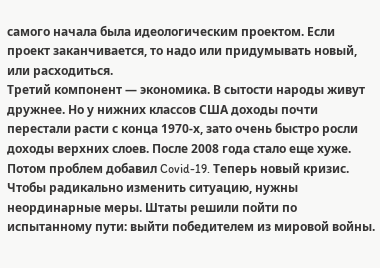самого начала была идеологическим проектом. Если проект заканчивается, то надо или придумывать новый, или расходиться.
Третий компонент — экономика. В сытости народы живут дружнее. Но у нижних классов США доходы почти перестали расти с конца 1970-х, зато очень быстро росли доходы верхних слоев. После 2008 года стало еще хуже. Потом проблем добавил Covid-19. Теперь новый кризис. Чтобы радикально изменить ситуацию, нужны неординарные меры. Штаты решили пойти по испытанному пути: выйти победителем из мировой войны.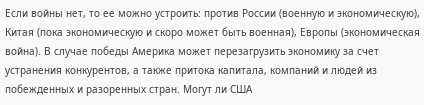Если войны нет, то ее можно устроить: против России (военную и экономическую), Китая (пока экономическую и скоро может быть военная), Европы (экономическая война). В случае победы Америка может перезагрузить экономику за счет устранения конкурентов, а также притока капитала, компаний и людей из побежденных и разоренных стран. Могут ли США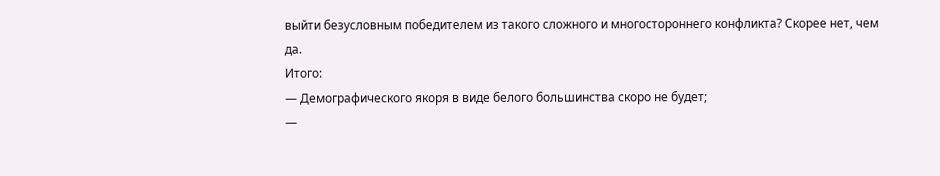выйти безусловным победителем из такого сложного и многостороннего конфликта? Скорее нет, чем да.
Итого:
— Демографического якоря в виде белого большинства скоро не будет;
—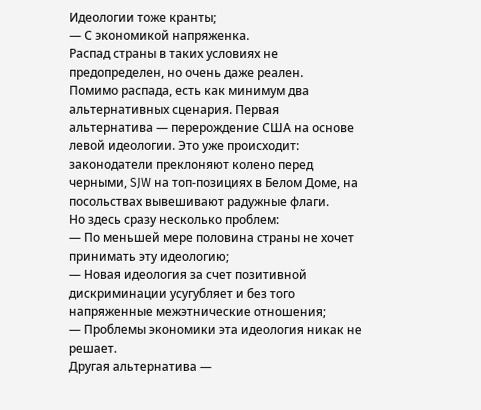Идеологии тоже кранты;
— С экономикой напряженка.
Распад страны в таких условиях не предопределен, но очень даже реален.
Помимо распада, есть как минимум два альтернативных сценария. Первая альтернатива — перерождение США на основе левой идеологии. Это уже происходит: законодатели преклоняют колено перед черными, SJW на топ-позициях в Белом Доме, на посольствах вывешивают радужные флаги.
Но здесь сразу несколько проблем:
— По меньшей мере половина страны не хочет принимать эту идеологию;
— Новая идеология за счет позитивной дискриминации усугубляет и без того напряженные межэтнические отношения;
— Проблемы экономики эта идеология никак не решает.
Другая альтернатива —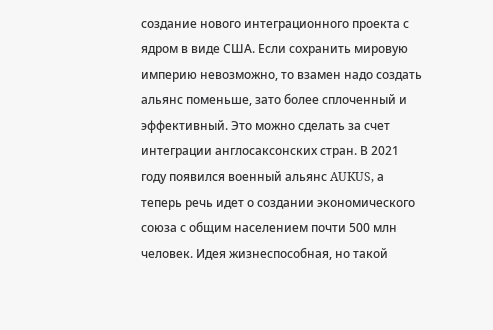создание нового интеграционного проекта с ядром в виде США. Если сохранить мировую империю невозможно, то взамен надо создать альянс поменьше, зато более сплоченный и эффективный. Это можно сделать за счет интеграции англосаксонских стран. В 2021 году появился военный альянс AUKUS, а теперь речь идет о создании экономического союза с общим населением почти 500 млн человек. Идея жизнеспособная, но такой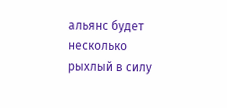альянс будет несколько рыхлый в силу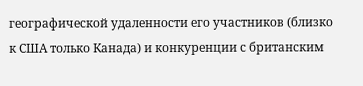географической удаленности его участников (близко к США только Канада) и конкуренции с британским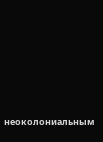неоколониальным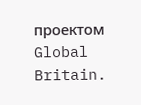проектом Global Britain.